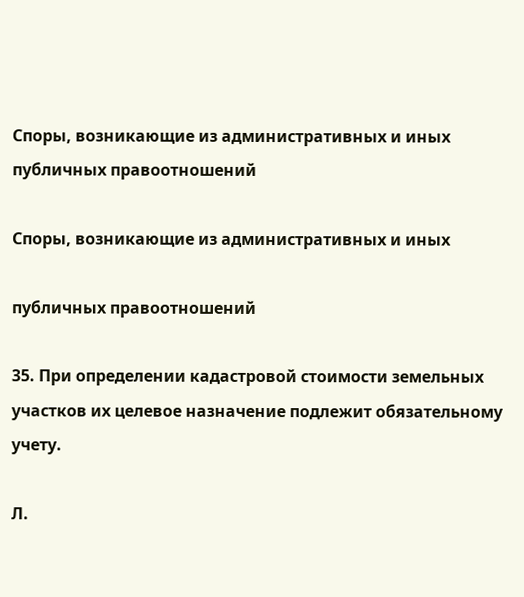Споры, возникающие из административных и иных публичных правоотношений

Споры, возникающие из административных и иных

публичных правоотношений

35. При определении кадастровой стоимости земельных участков их целевое назначение подлежит обязательному учету.

Л.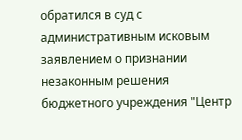обратился в суд с административным исковым заявлением о признании незаконным решения бюджетного учреждения "Центр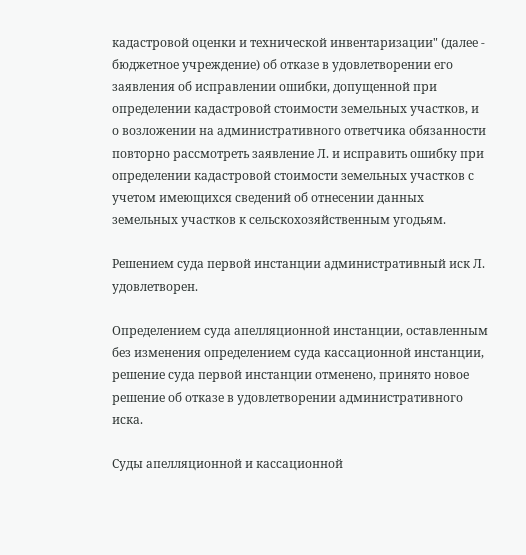кадастровой оценки и технической инвентаризации" (далее - бюджетное учреждение) об отказе в удовлетворении его заявления об исправлении ошибки, допущенной при определении кадастровой стоимости земельных участков, и о возложении на административного ответчика обязанности повторно рассмотреть заявление Л. и исправить ошибку при определении кадастровой стоимости земельных участков с учетом имеющихся сведений об отнесении данных земельных участков к сельскохозяйственным угодьям.

Решением суда первой инстанции административный иск Л. удовлетворен.

Определением суда апелляционной инстанции, оставленным без изменения определением суда кассационной инстанции, решение суда первой инстанции отменено, принято новое решение об отказе в удовлетворении административного иска.

Суды апелляционной и кассационной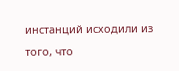инстанций исходили из того, что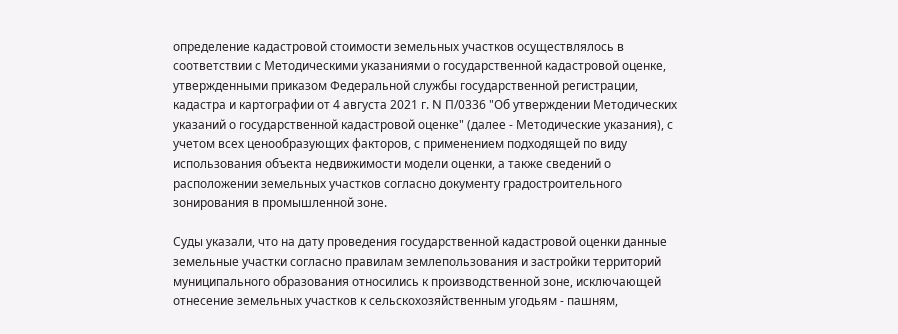определение кадастровой стоимости земельных участков осуществлялось в соответствии с Методическими указаниями о государственной кадастровой оценке, утвержденными приказом Федеральной службы государственной регистрации, кадастра и картографии от 4 августа 2021 г. N П/0336 "Об утверждении Методических указаний о государственной кадастровой оценке" (далее - Методические указания), с учетом всех ценообразующих факторов, с применением подходящей по виду использования объекта недвижимости модели оценки, а также сведений о расположении земельных участков согласно документу градостроительного зонирования в промышленной зоне.

Суды указали, что на дату проведения государственной кадастровой оценки данные земельные участки согласно правилам землепользования и застройки территорий муниципального образования относились к производственной зоне, исключающей отнесение земельных участков к сельскохозяйственным угодьям - пашням,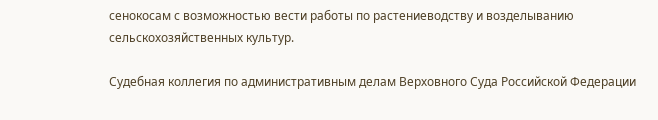сенокосам с возможностью вести работы по растениеводству и возделыванию сельскохозяйственных культур.

Судебная коллегия по административным делам Верховного Суда Российской Федерации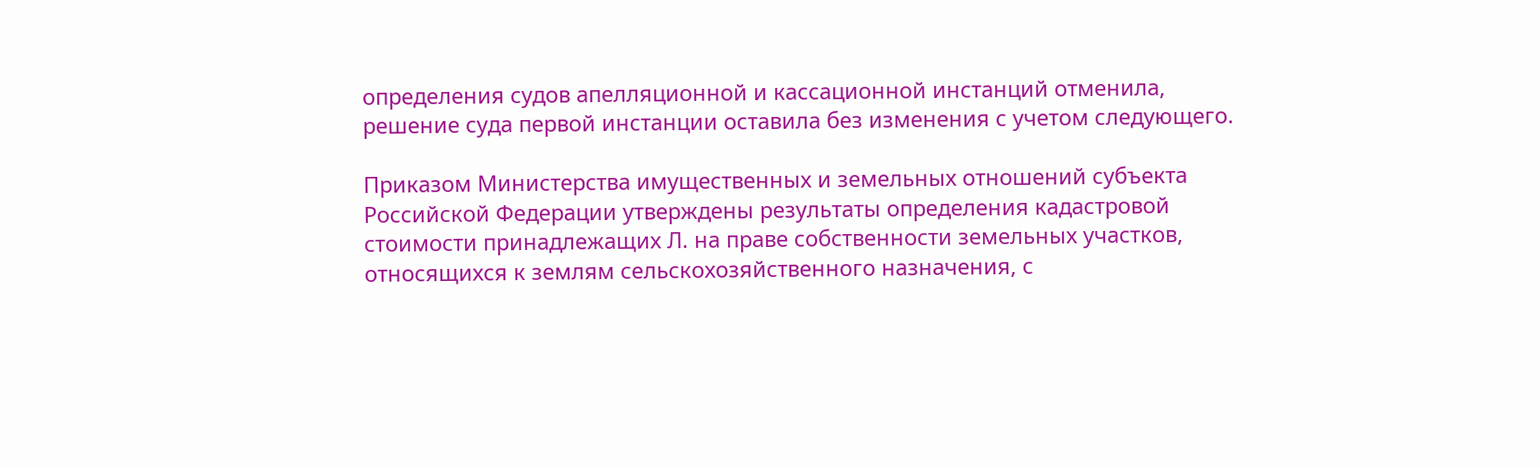определения судов апелляционной и кассационной инстанций отменила, решение суда первой инстанции оставила без изменения с учетом следующего.

Приказом Министерства имущественных и земельных отношений субъекта Российской Федерации утверждены результаты определения кадастровой стоимости принадлежащих Л. на праве собственности земельных участков, относящихся к землям сельскохозяйственного назначения, с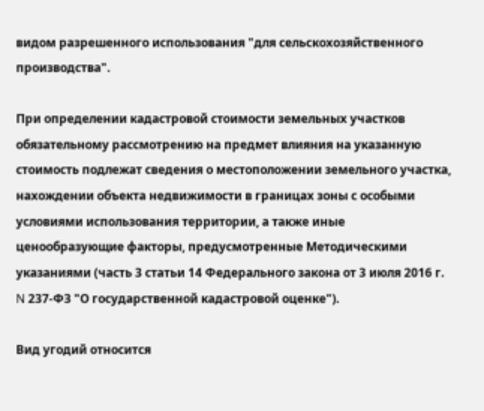видом разрешенного использования "для сельскохозяйственного производства".

При определении кадастровой стоимости земельных участков обязательному рассмотрению на предмет влияния на указанную стоимость подлежат сведения о местоположении земельного участка, нахождении объекта недвижимости в границах зоны с особыми условиями использования территории, а также иные ценообразующие факторы, предусмотренные Методическими указаниями (часть 3 статьи 14 Федерального закона от 3 июля 2016 г. N 237-ФЗ "О государственной кадастровой оценке").

Вид угодий относится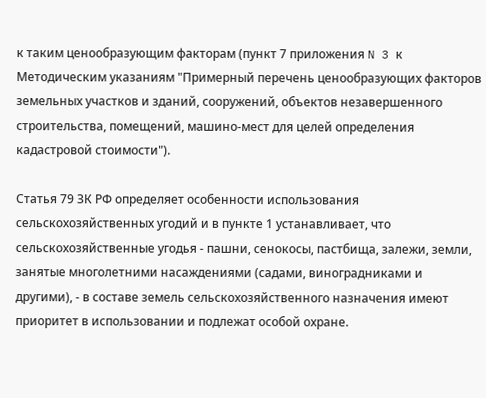к таким ценообразующим факторам (пункт 7 приложения N 3 к Методическим указаниям "Примерный перечень ценообразующих факторов земельных участков и зданий, сооружений, объектов незавершенного строительства, помещений, машино-мест для целей определения кадастровой стоимости").

Статья 79 ЗК РФ определяет особенности использования сельскохозяйственных угодий и в пункте 1 устанавливает, что сельскохозяйственные угодья - пашни, сенокосы, пастбища, залежи, земли, занятые многолетними насаждениями (садами, виноградниками и другими), - в составе земель сельскохозяйственного назначения имеют приоритет в использовании и подлежат особой охране.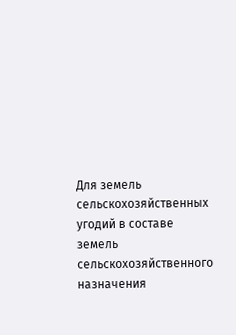Для земель сельскохозяйственных угодий в составе земель сельскохозяйственного назначения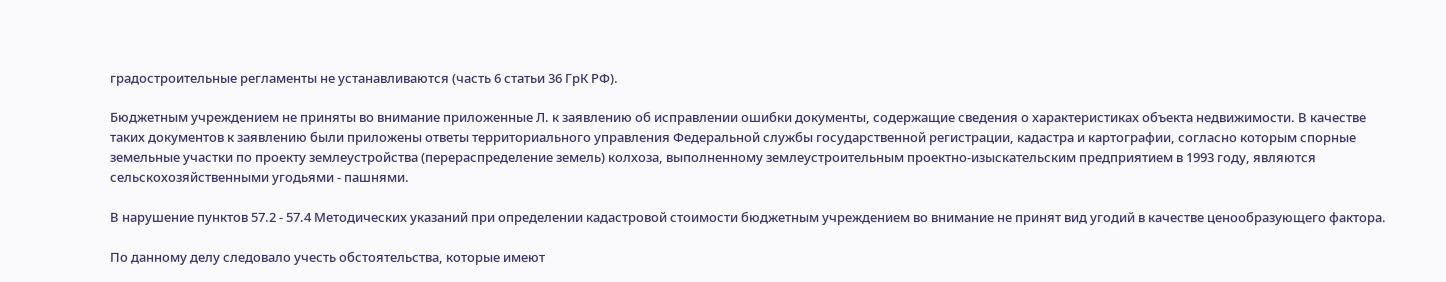градостроительные регламенты не устанавливаются (часть 6 статьи 36 ГрК РФ).

Бюджетным учреждением не приняты во внимание приложенные Л. к заявлению об исправлении ошибки документы, содержащие сведения о характеристиках объекта недвижимости. В качестве таких документов к заявлению были приложены ответы территориального управления Федеральной службы государственной регистрации, кадастра и картографии, согласно которым спорные земельные участки по проекту землеустройства (перераспределение земель) колхоза, выполненному землеустроительным проектно-изыскательским предприятием в 1993 году, являются сельскохозяйственными угодьями - пашнями.

В нарушение пунктов 57.2 - 57.4 Методических указаний при определении кадастровой стоимости бюджетным учреждением во внимание не принят вид угодий в качестве ценообразующего фактора.

По данному делу следовало учесть обстоятельства, которые имеют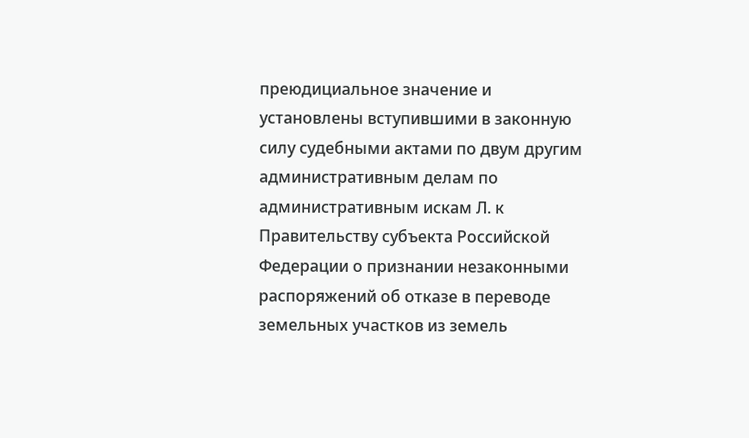преюдициальное значение и установлены вступившими в законную силу судебными актами по двум другим административным делам по административным искам Л. к Правительству субъекта Российской Федерации о признании незаконными распоряжений об отказе в переводе земельных участков из земель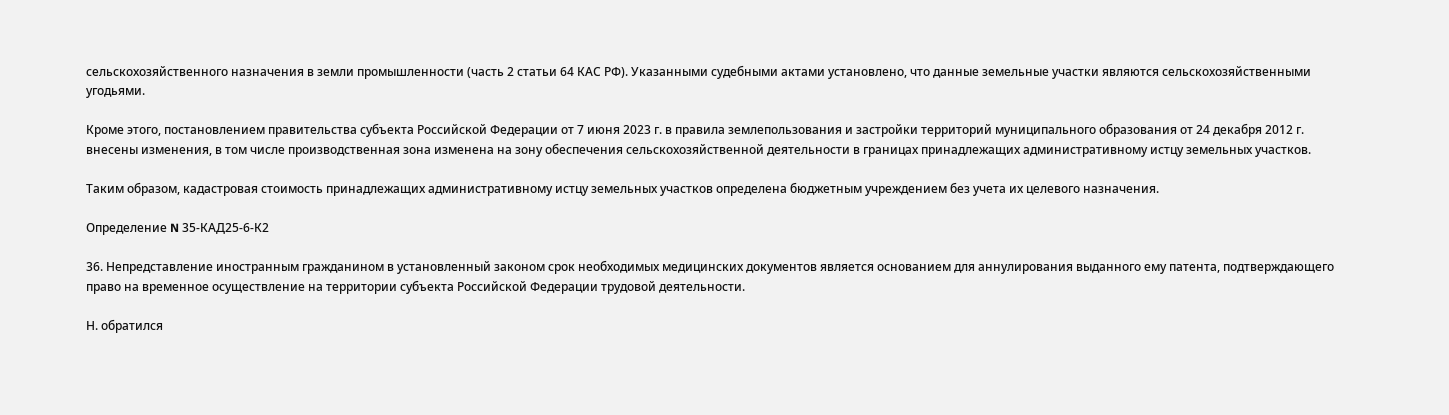сельскохозяйственного назначения в земли промышленности (часть 2 статьи 64 КАС РФ). Указанными судебными актами установлено, что данные земельные участки являются сельскохозяйственными угодьями.

Кроме этого, постановлением правительства субъекта Российской Федерации от 7 июня 2023 г. в правила землепользования и застройки территорий муниципального образования от 24 декабря 2012 г. внесены изменения, в том числе производственная зона изменена на зону обеспечения сельскохозяйственной деятельности в границах принадлежащих административному истцу земельных участков.

Таким образом, кадастровая стоимость принадлежащих административному истцу земельных участков определена бюджетным учреждением без учета их целевого назначения.

Определение N 35-КАД25-6-К2

36. Непредставление иностранным гражданином в установленный законом срок необходимых медицинских документов является основанием для аннулирования выданного ему патента, подтверждающего право на временное осуществление на территории субъекта Российской Федерации трудовой деятельности.

Н. обратился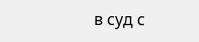в суд с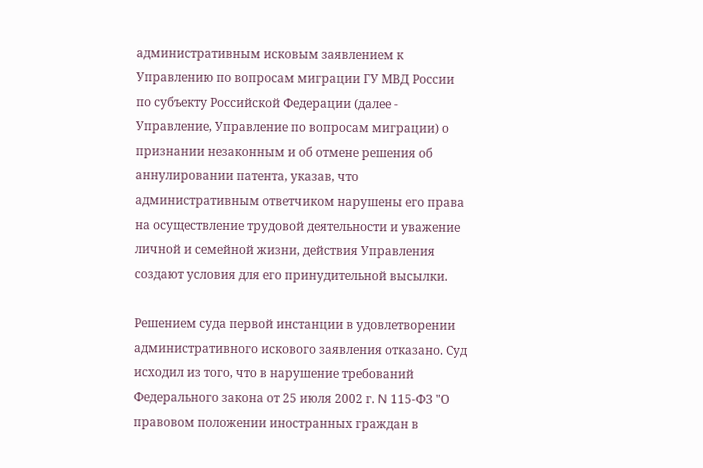административным исковым заявлением к Управлению по вопросам миграции ГУ МВД России по субъекту Российской Федерации (далее - Управление, Управление по вопросам миграции) о признании незаконным и об отмене решения об аннулировании патента, указав, что административным ответчиком нарушены его права на осуществление трудовой деятельности и уважение личной и семейной жизни, действия Управления создают условия для его принудительной высылки.

Решением суда первой инстанции в удовлетворении административного искового заявления отказано. Суд исходил из того, что в нарушение требований Федерального закона от 25 июля 2002 г. N 115-ФЗ "О правовом положении иностранных граждан в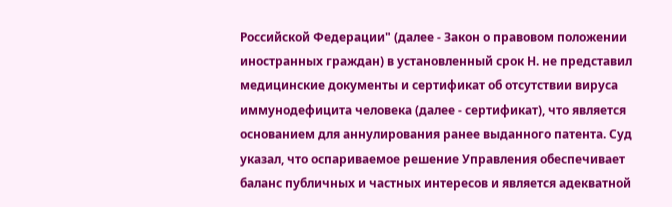Российской Федерации" (далее - Закон о правовом положении иностранных граждан) в установленный срок Н. не представил медицинские документы и сертификат об отсутствии вируса иммунодефицита человека (далее - сертификат), что является основанием для аннулирования ранее выданного патента. Суд указал, что оспариваемое решение Управления обеспечивает баланс публичных и частных интересов и является адекватной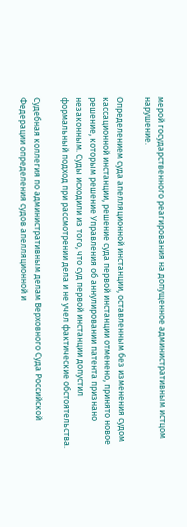мерой государственного реагирования на допущенное административным истцом нарушение.

Определением суда апелляционной инстанции, оставленным без изменения судом кассационной инстанции, решение суда первой инстанции отменено, принято новое решение, которым решение Управления об аннулировании патента признано незаконным. Суды исходили из того, что суд первой инстанции допустил формальный подход при рассмотрении дела и не учел фактические обстоятельства.

Судебная коллегия по административным делам Верховного Суда Российской Федерации определения судов апелляционной и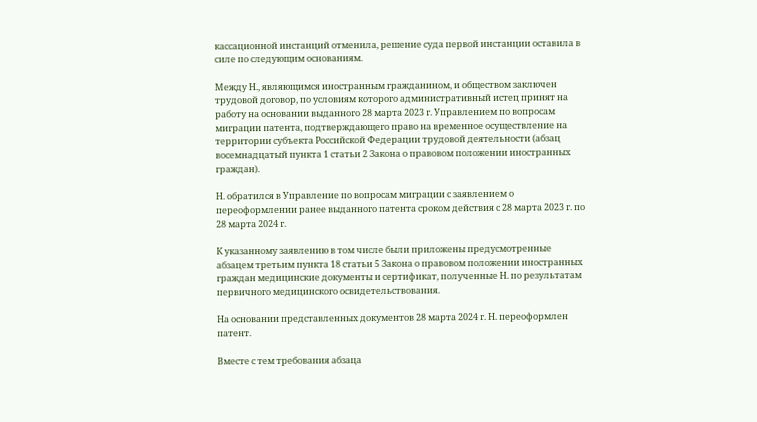кассационной инстанций отменила, решение суда первой инстанции оставила в силе по следующим основаниям.

Между Н., являющимся иностранным гражданином, и обществом заключен трудовой договор, по условиям которого административный истец принят на работу на основании выданного 28 марта 2023 г. Управлением по вопросам миграции патента, подтверждающего право на временное осуществление на территории субъекта Российской Федерации трудовой деятельности (абзац восемнадцатый пункта 1 статьи 2 Закона о правовом положении иностранных граждан).

Н. обратился в Управление по вопросам миграции с заявлением о переоформлении ранее выданного патента сроком действия с 28 марта 2023 г. по 28 марта 2024 г.

К указанному заявлению в том числе были приложены предусмотренные абзацем третьим пункта 18 статьи 5 Закона о правовом положении иностранных граждан медицинские документы и сертификат, полученные Н. по результатам первичного медицинского освидетельствования.

На основании представленных документов 28 марта 2024 г. Н. переоформлен патент.

Вместе с тем требования абзаца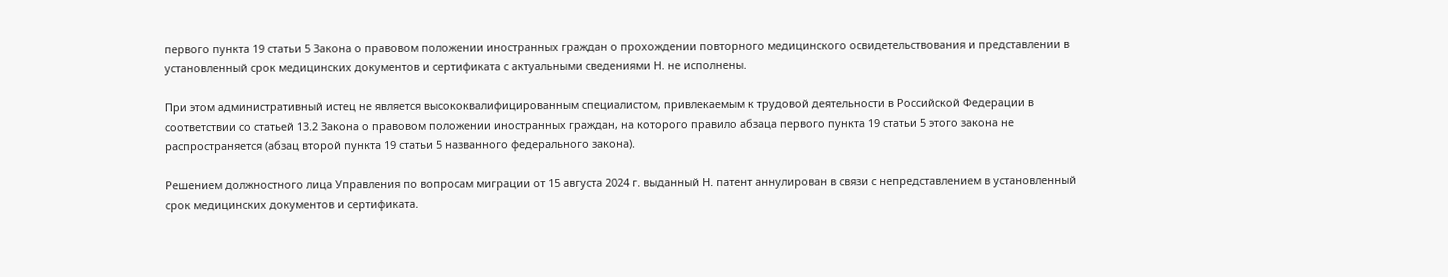первого пункта 19 статьи 5 Закона о правовом положении иностранных граждан о прохождении повторного медицинского освидетельствования и представлении в установленный срок медицинских документов и сертификата с актуальными сведениями Н. не исполнены.

При этом административный истец не является высококвалифицированным специалистом, привлекаемым к трудовой деятельности в Российской Федерации в соответствии со статьей 13.2 Закона о правовом положении иностранных граждан, на которого правило абзаца первого пункта 19 статьи 5 этого закона не распространяется (абзац второй пункта 19 статьи 5 названного федерального закона).

Решением должностного лица Управления по вопросам миграции от 15 августа 2024 г. выданный Н. патент аннулирован в связи с непредставлением в установленный срок медицинских документов и сертификата.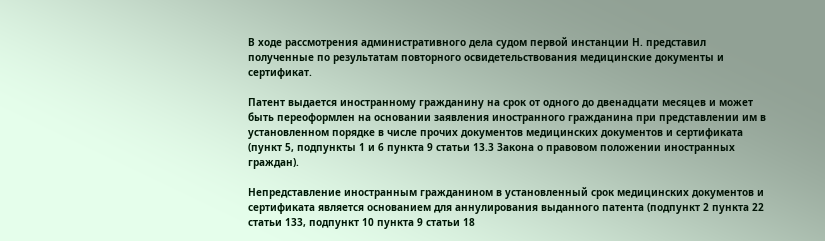В ходе рассмотрения административного дела судом первой инстанции Н. представил полученные по результатам повторного освидетельствования медицинские документы и сертификат.

Патент выдается иностранному гражданину на срок от одного до двенадцати месяцев и может быть переоформлен на основании заявления иностранного гражданина при представлении им в установленном порядке в числе прочих документов медицинских документов и сертификата (пункт 5, подпункты 1 и 6 пункта 9 статьи 13.3 Закона о правовом положении иностранных граждан).

Непредставление иностранным гражданином в установленный срок медицинских документов и сертификата является основанием для аннулирования выданного патента (подпункт 2 пункта 22 статьи 133, подпункт 10 пункта 9 статьи 18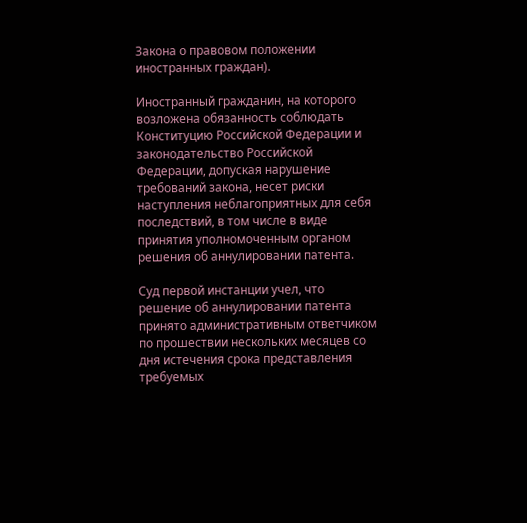Закона о правовом положении иностранных граждан).

Иностранный гражданин, на которого возложена обязанность соблюдать Конституцию Российской Федерации и законодательство Российской Федерации, допуская нарушение требований закона, несет риски наступления неблагоприятных для себя последствий, в том числе в виде принятия уполномоченным органом решения об аннулировании патента.

Суд первой инстанции учел, что решение об аннулировании патента принято административным ответчиком по прошествии нескольких месяцев со дня истечения срока представления требуемых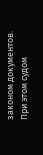законом документов. При этом судом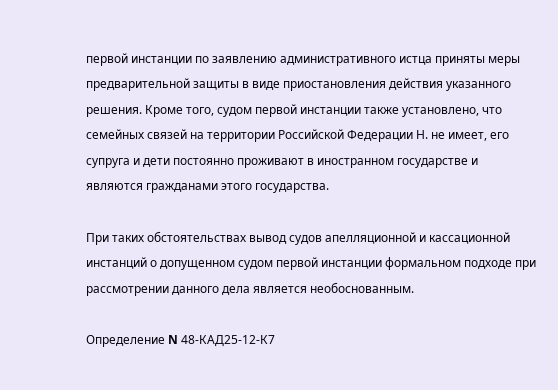первой инстанции по заявлению административного истца приняты меры предварительной защиты в виде приостановления действия указанного решения. Кроме того, судом первой инстанции также установлено, что семейных связей на территории Российской Федерации Н. не имеет, его супруга и дети постоянно проживают в иностранном государстве и являются гражданами этого государства.

При таких обстоятельствах вывод судов апелляционной и кассационной инстанций о допущенном судом первой инстанции формальном подходе при рассмотрении данного дела является необоснованным.

Определение N 48-КАД25-12-К7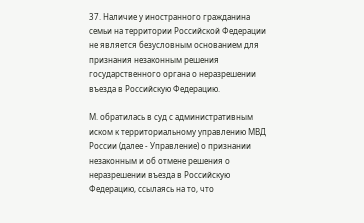37. Наличие у иностранного гражданина семьи на территории Российской Федерации не является безусловным основанием для признания незаконным решения государственного органа о неразрешении въезда в Российскую Федерацию.

М. обратилась в суд с административным иском к территориальному управлению МВД России (далее - Управление) о признании незаконным и об отмене решения о неразрешении въезда в Российскую Федерацию, ссылаясь на то, что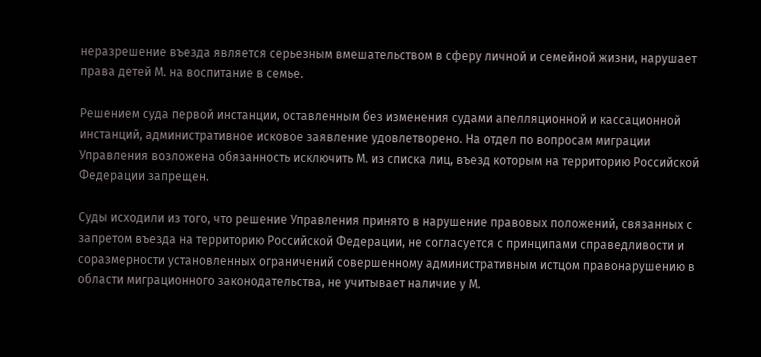неразрешение въезда является серьезным вмешательством в сферу личной и семейной жизни, нарушает права детей М. на воспитание в семье.

Решением суда первой инстанции, оставленным без изменения судами апелляционной и кассационной инстанций, административное исковое заявление удовлетворено. На отдел по вопросам миграции Управления возложена обязанность исключить М. из списка лиц, въезд которым на территорию Российской Федерации запрещен.

Суды исходили из того, что решение Управления принято в нарушение правовых положений, связанных с запретом въезда на территорию Российской Федерации, не согласуется с принципами справедливости и соразмерности установленных ограничений совершенному административным истцом правонарушению в области миграционного законодательства, не учитывает наличие у М.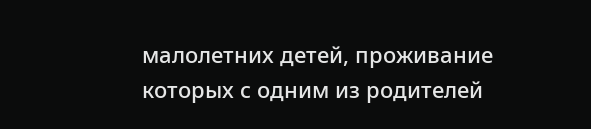малолетних детей, проживание которых с одним из родителей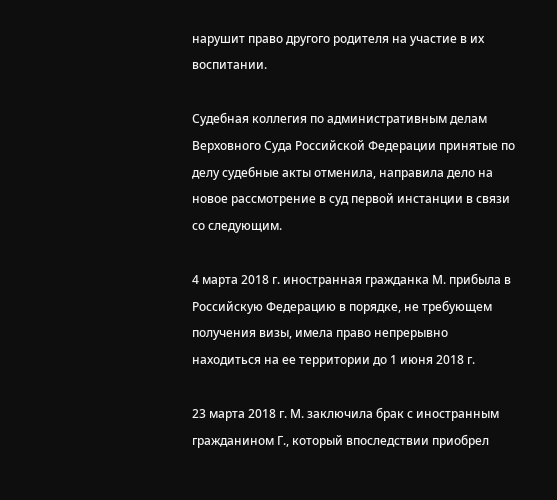нарушит право другого родителя на участие в их воспитании.

Судебная коллегия по административным делам Верховного Суда Российской Федерации принятые по делу судебные акты отменила, направила дело на новое рассмотрение в суд первой инстанции в связи со следующим.

4 марта 2018 г. иностранная гражданка М. прибыла в Российскую Федерацию в порядке, не требующем получения визы, имела право непрерывно находиться на ее территории до 1 июня 2018 г.

23 марта 2018 г. М. заключила брак с иностранным гражданином Г., который впоследствии приобрел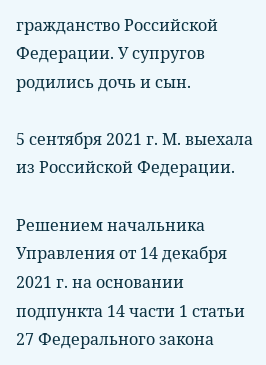гражданство Российской Федерации. У супругов родились дочь и сын.

5 сентября 2021 г. М. выехала из Российской Федерации.

Решением начальника Управления от 14 декабря 2021 г. на основании подпункта 14 части 1 статьи 27 Федерального закона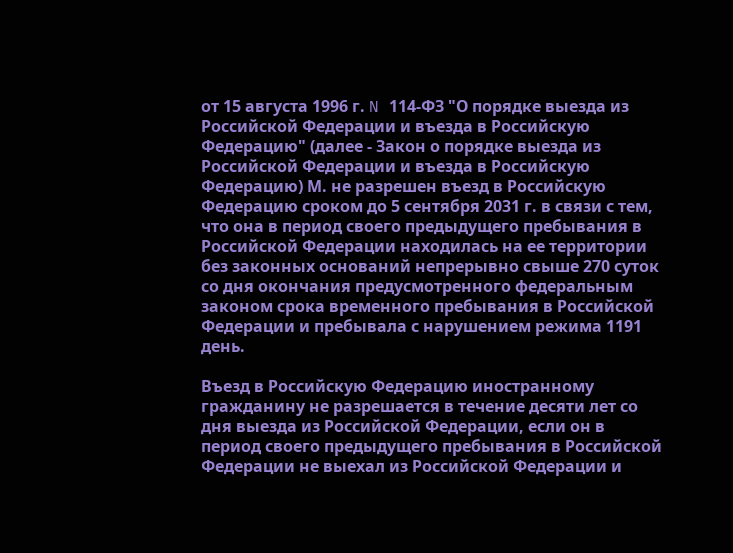от 15 августа 1996 г. N 114-ФЗ "О порядке выезда из Российской Федерации и въезда в Российскую Федерацию" (далее - Закон о порядке выезда из Российской Федерации и въезда в Российскую Федерацию) М. не разрешен въезд в Российскую Федерацию сроком до 5 сентября 2031 г. в связи с тем, что она в период своего предыдущего пребывания в Российской Федерации находилась на ее территории без законных оснований непрерывно свыше 270 суток со дня окончания предусмотренного федеральным законом срока временного пребывания в Российской Федерации и пребывала с нарушением режима 1191 день.

Въезд в Российскую Федерацию иностранному гражданину не разрешается в течение десяти лет со дня выезда из Российской Федерации, если он в период своего предыдущего пребывания в Российской Федерации не выехал из Российской Федерации и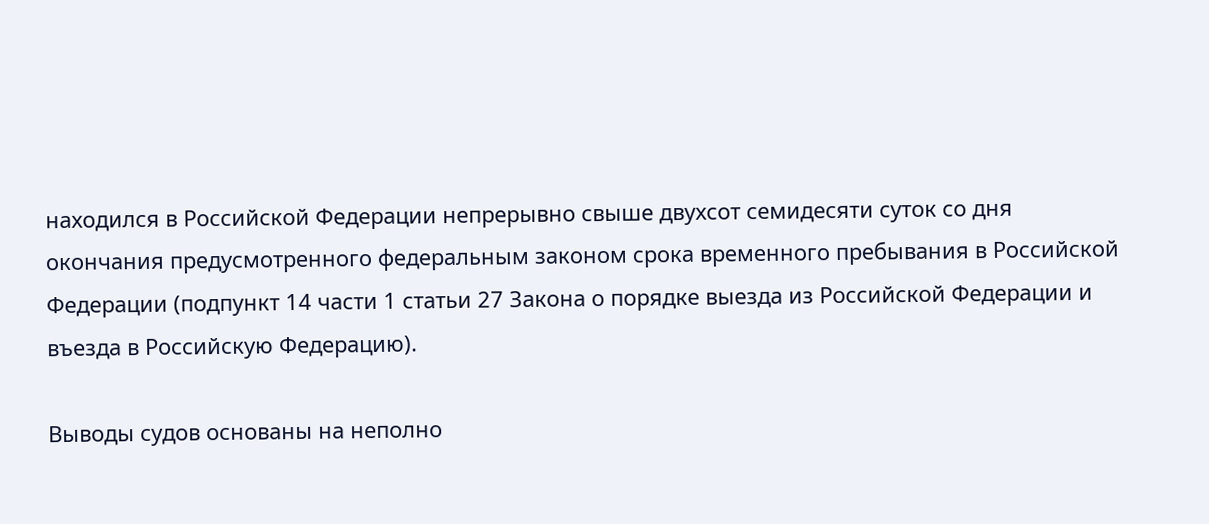находился в Российской Федерации непрерывно свыше двухсот семидесяти суток со дня окончания предусмотренного федеральным законом срока временного пребывания в Российской Федерации (подпункт 14 части 1 статьи 27 Закона о порядке выезда из Российской Федерации и въезда в Российскую Федерацию).

Выводы судов основаны на неполно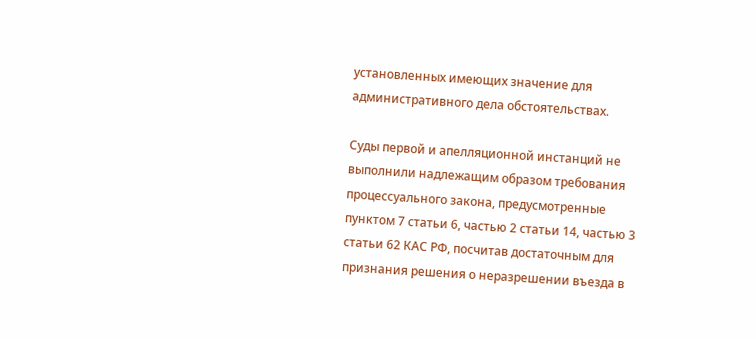установленных имеющих значение для административного дела обстоятельствах.

Суды первой и апелляционной инстанций не выполнили надлежащим образом требования процессуального закона, предусмотренные пунктом 7 статьи 6, частью 2 статьи 14, частью 3 статьи 62 КАС РФ, посчитав достаточным для признания решения о неразрешении въезда в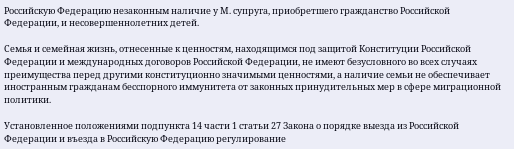Российскую Федерацию незаконным наличие у М. супруга, приобретшего гражданство Российской Федерации, и несовершеннолетних детей.

Семья и семейная жизнь, отнесенные к ценностям, находящимся под защитой Конституции Российской Федерации и международных договоров Российской Федерации, не имеют безусловного во всех случаях преимущества перед другими конституционно значимыми ценностями, а наличие семьи не обеспечивает иностранным гражданам бесспорного иммунитета от законных принудительных мер в сфере миграционной политики.

Установленное положениями подпункта 14 части 1 статьи 27 Закона о порядке выезда из Российской Федерации и въезда в Российскую Федерацию регулирование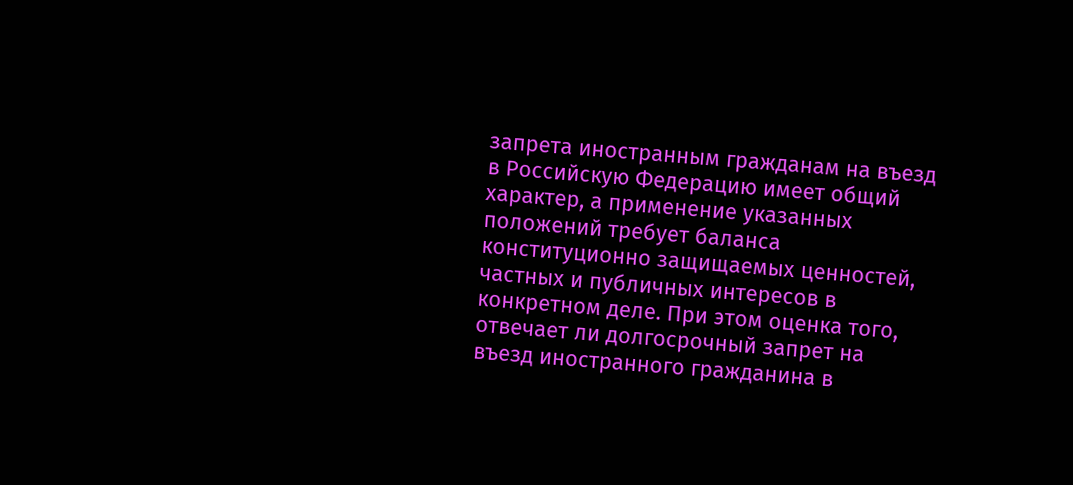запрета иностранным гражданам на въезд в Российскую Федерацию имеет общий характер, а применение указанных положений требует баланса конституционно защищаемых ценностей, частных и публичных интересов в конкретном деле. При этом оценка того, отвечает ли долгосрочный запрет на въезд иностранного гражданина в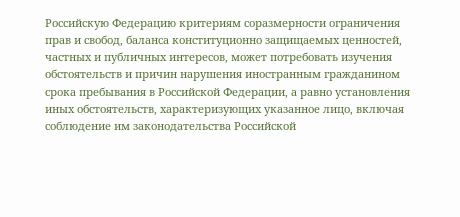Российскую Федерацию критериям соразмерности ограничения прав и свобод, баланса конституционно защищаемых ценностей, частных и публичных интересов, может потребовать изучения обстоятельств и причин нарушения иностранным гражданином срока пребывания в Российской Федерации, а равно установления иных обстоятельств, характеризующих указанное лицо, включая соблюдение им законодательства Российской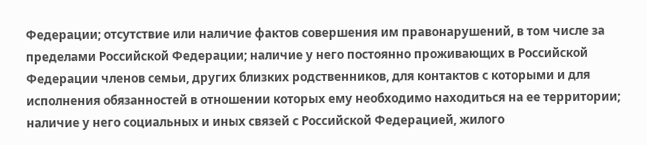Федерации; отсутствие или наличие фактов совершения им правонарушений, в том числе за пределами Российской Федерации; наличие у него постоянно проживающих в Российской Федерации членов семьи, других близких родственников, для контактов с которыми и для исполнения обязанностей в отношении которых ему необходимо находиться на ее территории; наличие у него социальных и иных связей с Российской Федерацией, жилого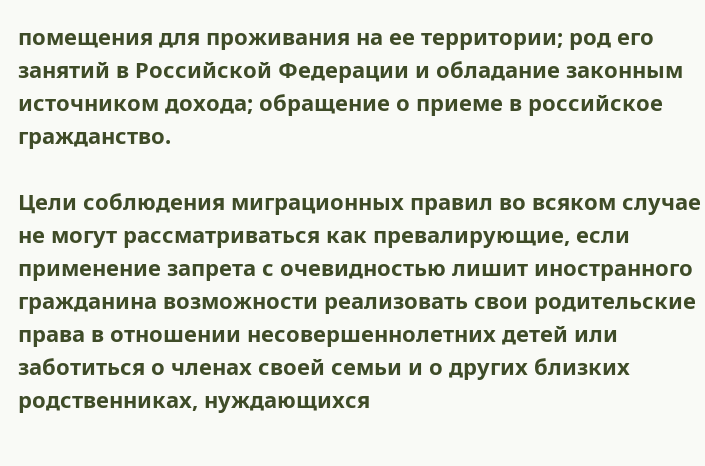помещения для проживания на ее территории; род его занятий в Российской Федерации и обладание законным источником дохода; обращение о приеме в российское гражданство.

Цели соблюдения миграционных правил во всяком случае не могут рассматриваться как превалирующие, если применение запрета с очевидностью лишит иностранного гражданина возможности реализовать свои родительские права в отношении несовершеннолетних детей или заботиться о членах своей семьи и о других близких родственниках, нуждающихся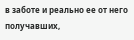в заботе и реально ее от него получавших,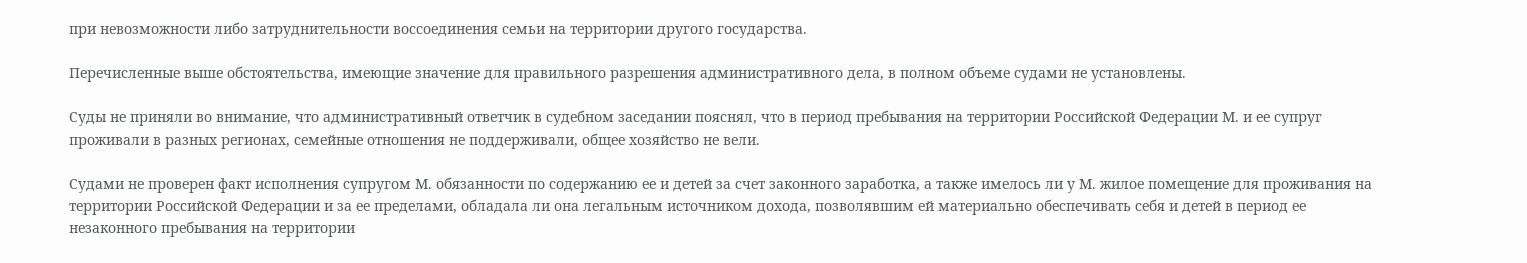при невозможности либо затруднительности воссоединения семьи на территории другого государства.

Перечисленные выше обстоятельства, имеющие значение для правильного разрешения административного дела, в полном объеме судами не установлены.

Суды не приняли во внимание, что административный ответчик в судебном заседании пояснял, что в период пребывания на территории Российской Федерации М. и ее супруг проживали в разных регионах, семейные отношения не поддерживали, общее хозяйство не вели.

Судами не проверен факт исполнения супругом М. обязанности по содержанию ее и детей за счет законного заработка, а также имелось ли у М. жилое помещение для проживания на территории Российской Федерации и за ее пределами, обладала ли она легальным источником дохода, позволявшим ей материально обеспечивать себя и детей в период ее незаконного пребывания на территории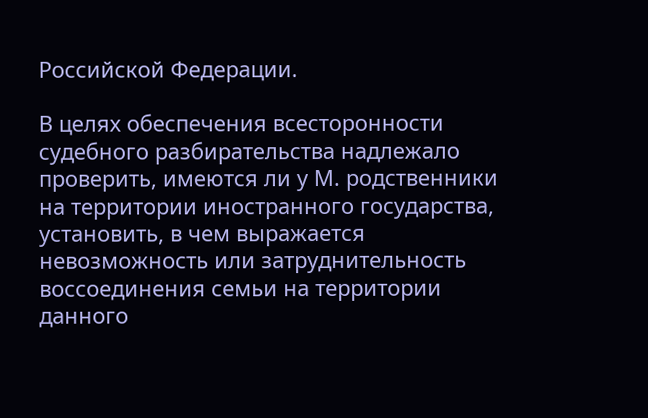Российской Федерации.

В целях обеспечения всесторонности судебного разбирательства надлежало проверить, имеются ли у М. родственники на территории иностранного государства, установить, в чем выражается невозможность или затруднительность воссоединения семьи на территории данного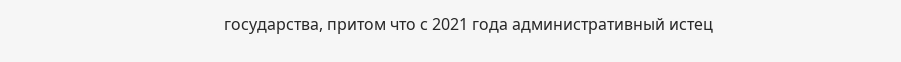государства, притом что с 2021 года административный истец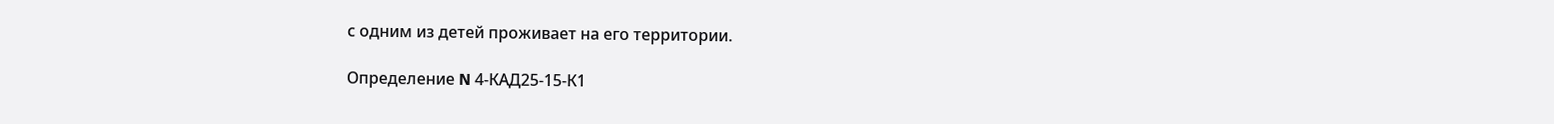с одним из детей проживает на его территории.

Определение N 4-КАД25-15-К1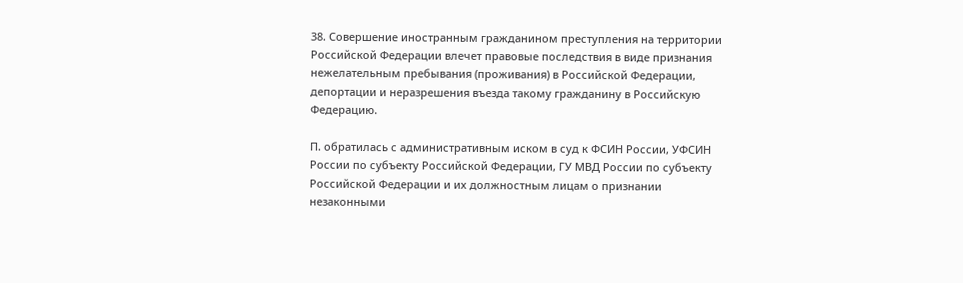38. Совершение иностранным гражданином преступления на территории Российской Федерации влечет правовые последствия в виде признания нежелательным пребывания (проживания) в Российской Федерации, депортации и неразрешения въезда такому гражданину в Российскую Федерацию.

П. обратилась с административным иском в суд к ФСИН России, УФСИН России по субъекту Российской Федерации, ГУ МВД России по субъекту Российской Федерации и их должностным лицам о признании незаконными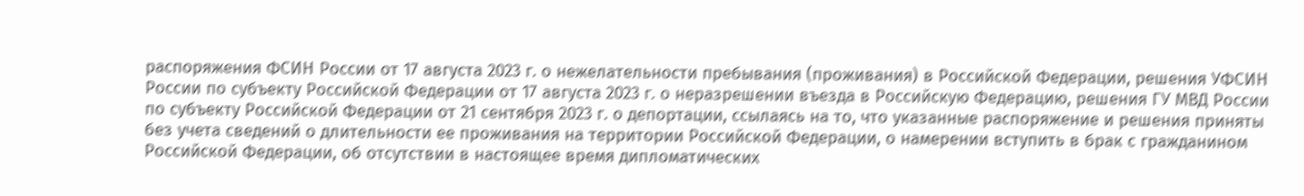распоряжения ФСИН России от 17 августа 2023 г. о нежелательности пребывания (проживания) в Российской Федерации, решения УФСИН России по субъекту Российской Федерации от 17 августа 2023 г. о неразрешении въезда в Российскую Федерацию, решения ГУ МВД России по субъекту Российской Федерации от 21 сентября 2023 г. о депортации, ссылаясь на то, что указанные распоряжение и решения приняты без учета сведений о длительности ее проживания на территории Российской Федерации, о намерении вступить в брак с гражданином Российской Федерации, об отсутствии в настоящее время дипломатических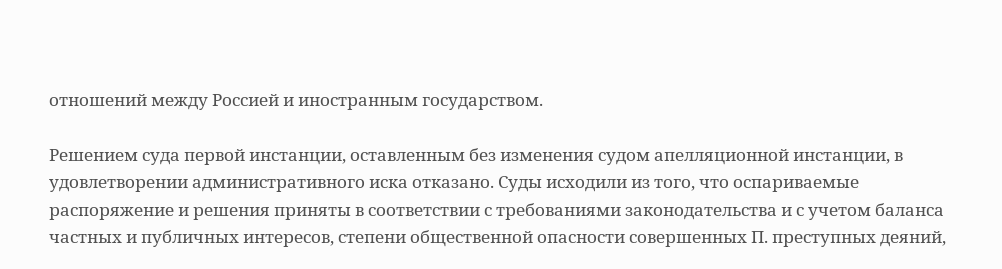отношений между Россией и иностранным государством.

Решением суда первой инстанции, оставленным без изменения судом апелляционной инстанции, в удовлетворении административного иска отказано. Суды исходили из того, что оспариваемые распоряжение и решения приняты в соответствии с требованиями законодательства и с учетом баланса частных и публичных интересов, степени общественной опасности совершенных П. преступных деяний,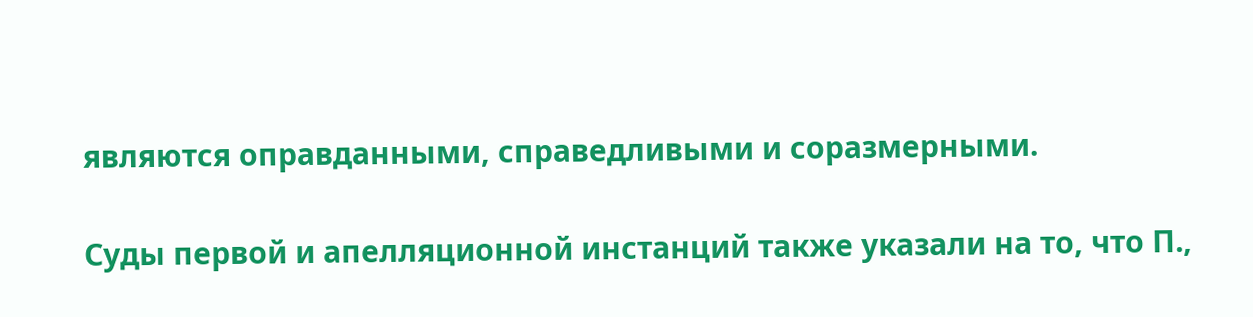являются оправданными, справедливыми и соразмерными.

Суды первой и апелляционной инстанций также указали на то, что П.,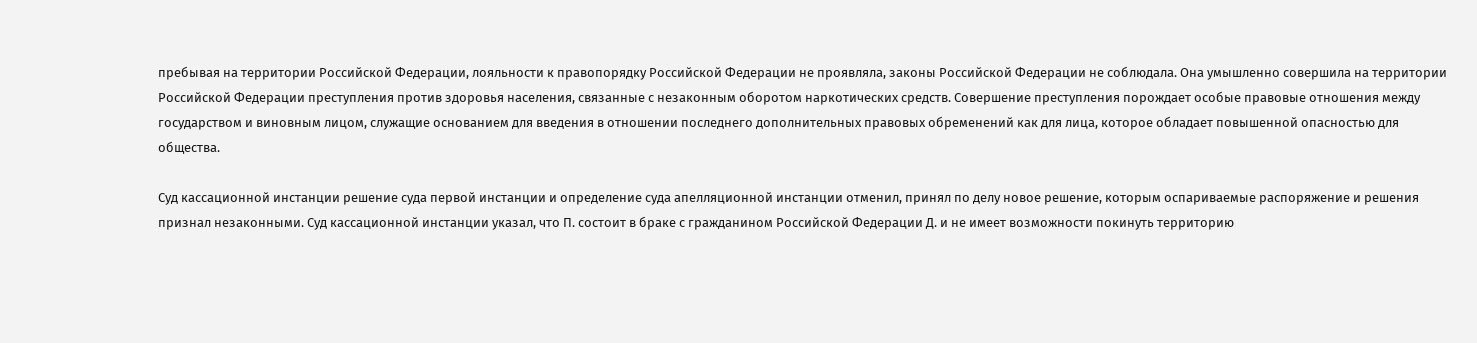пребывая на территории Российской Федерации, лояльности к правопорядку Российской Федерации не проявляла, законы Российской Федерации не соблюдала. Она умышленно совершила на территории Российской Федерации преступления против здоровья населения, связанные с незаконным оборотом наркотических средств. Совершение преступления порождает особые правовые отношения между государством и виновным лицом, служащие основанием для введения в отношении последнего дополнительных правовых обременений как для лица, которое обладает повышенной опасностью для общества.

Суд кассационной инстанции решение суда первой инстанции и определение суда апелляционной инстанции отменил, принял по делу новое решение, которым оспариваемые распоряжение и решения признал незаконными. Суд кассационной инстанции указал, что П. состоит в браке с гражданином Российской Федерации Д. и не имеет возможности покинуть территорию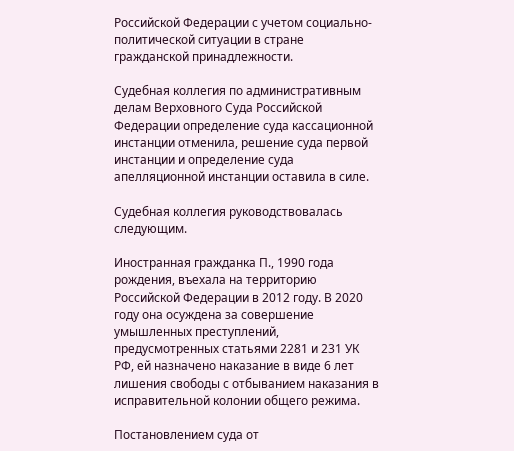Российской Федерации с учетом социально-политической ситуации в стране гражданской принадлежности.

Судебная коллегия по административным делам Верховного Суда Российской Федерации определение суда кассационной инстанции отменила, решение суда первой инстанции и определение суда апелляционной инстанции оставила в силе.

Судебная коллегия руководствовалась следующим.

Иностранная гражданка П., 1990 года рождения, въехала на территорию Российской Федерации в 2012 году. В 2020 году она осуждена за совершение умышленных преступлений, предусмотренных статьями 2281 и 231 УК РФ, ей назначено наказание в виде 6 лет лишения свободы с отбыванием наказания в исправительной колонии общего режима.

Постановлением суда от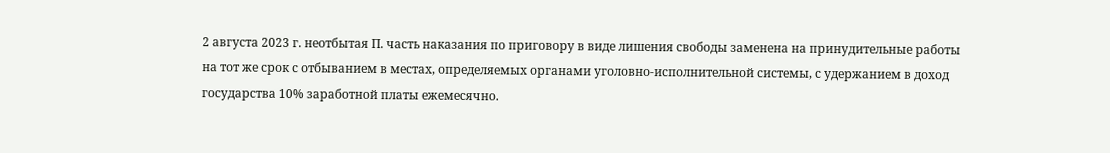2 августа 2023 г. неотбытая П. часть наказания по приговору в виде лишения свободы заменена на принудительные работы на тот же срок с отбыванием в местах, определяемых органами уголовно-исполнительной системы, с удержанием в доход государства 10% заработной платы ежемесячно.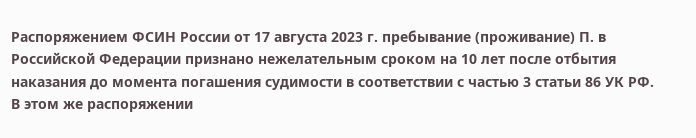Распоряжением ФСИН России от 17 августа 2023 г. пребывание (проживание) П. в Российской Федерации признано нежелательным сроком на 10 лет после отбытия наказания до момента погашения судимости в соответствии с частью 3 статьи 86 УК РФ. В этом же распоряжении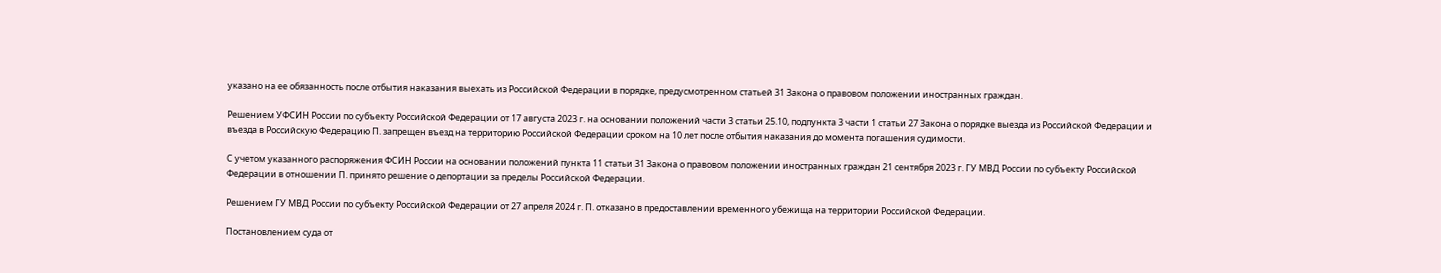указано на ее обязанность после отбытия наказания выехать из Российской Федерации в порядке, предусмотренном статьей 31 Закона о правовом положении иностранных граждан.

Решением УФСИН России по субъекту Российской Федерации от 17 августа 2023 г. на основании положений части 3 статьи 25.10, подпункта 3 части 1 статьи 27 Закона о порядке выезда из Российской Федерации и въезда в Российскую Федерацию П. запрещен въезд на территорию Российской Федерации сроком на 10 лет после отбытия наказания до момента погашения судимости.

С учетом указанного распоряжения ФСИН России на основании положений пункта 11 статьи 31 Закона о правовом положении иностранных граждан 21 сентября 2023 г. ГУ МВД России по субъекту Российской Федерации в отношении П. принято решение о депортации за пределы Российской Федерации.

Решением ГУ МВД России по субъекту Российской Федерации от 27 апреля 2024 г. П. отказано в предоставлении временного убежища на территории Российской Федерации.

Постановлением суда от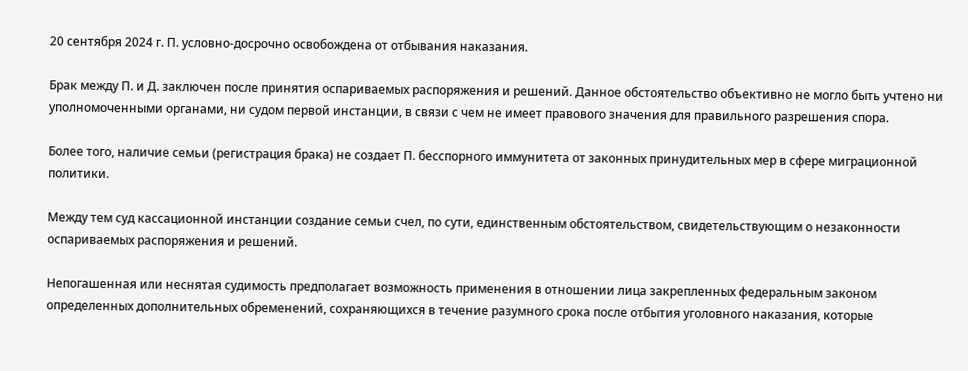20 сентября 2024 г. П. условно-досрочно освобождена от отбывания наказания.

Брак между П. и Д. заключен после принятия оспариваемых распоряжения и решений. Данное обстоятельство объективно не могло быть учтено ни уполномоченными органами, ни судом первой инстанции, в связи с чем не имеет правового значения для правильного разрешения спора.

Более того, наличие семьи (регистрация брака) не создает П. бесспорного иммунитета от законных принудительных мер в сфере миграционной политики.

Между тем суд кассационной инстанции создание семьи счел, по сути, единственным обстоятельством, свидетельствующим о незаконности оспариваемых распоряжения и решений.

Непогашенная или неснятая судимость предполагает возможность применения в отношении лица закрепленных федеральным законом определенных дополнительных обременений, сохраняющихся в течение разумного срока после отбытия уголовного наказания, которые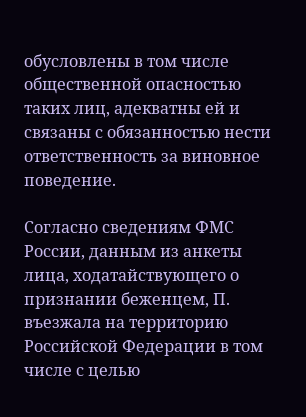обусловлены в том числе общественной опасностью таких лиц, адекватны ей и связаны с обязанностью нести ответственность за виновное поведение.

Согласно сведениям ФМС России, данным из анкеты лица, ходатайствующего о признании беженцем, П. въезжала на территорию Российской Федерации в том числе с целью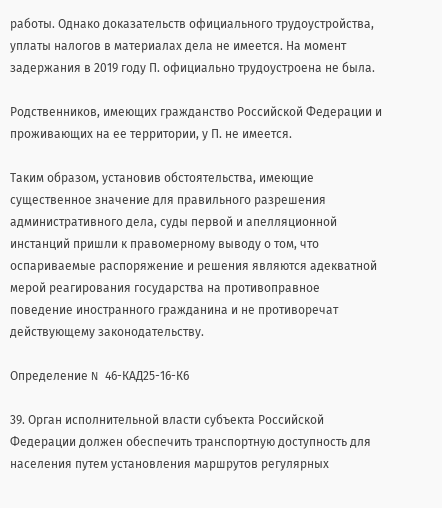работы. Однако доказательств официального трудоустройства, уплаты налогов в материалах дела не имеется. На момент задержания в 2019 году П. официально трудоустроена не была.

Родственников, имеющих гражданство Российской Федерации и проживающих на ее территории, у П. не имеется.

Таким образом, установив обстоятельства, имеющие существенное значение для правильного разрешения административного дела, суды первой и апелляционной инстанций пришли к правомерному выводу о том, что оспариваемые распоряжение и решения являются адекватной мерой реагирования государства на противоправное поведение иностранного гражданина и не противоречат действующему законодательству.

Определение N 46-КАД25-16-К6

39. Орган исполнительной власти субъекта Российской Федерации должен обеспечить транспортную доступность для населения путем установления маршрутов регулярных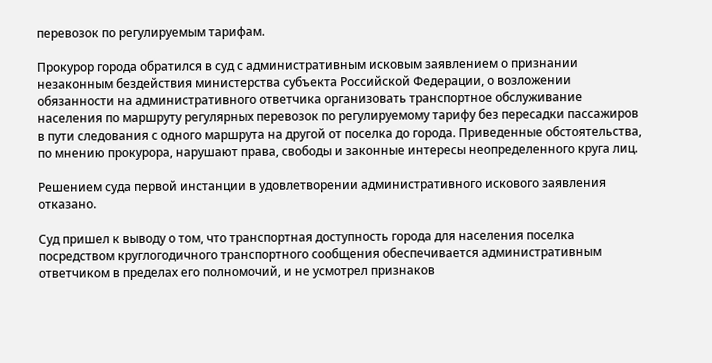перевозок по регулируемым тарифам.

Прокурор города обратился в суд с административным исковым заявлением о признании незаконным бездействия министерства субъекта Российской Федерации, о возложении обязанности на административного ответчика организовать транспортное обслуживание населения по маршруту регулярных перевозок по регулируемому тарифу без пересадки пассажиров в пути следования с одного маршрута на другой от поселка до города. Приведенные обстоятельства, по мнению прокурора, нарушают права, свободы и законные интересы неопределенного круга лиц.

Решением суда первой инстанции в удовлетворении административного искового заявления отказано.

Суд пришел к выводу о том, что транспортная доступность города для населения поселка посредством круглогодичного транспортного сообщения обеспечивается административным ответчиком в пределах его полномочий, и не усмотрел признаков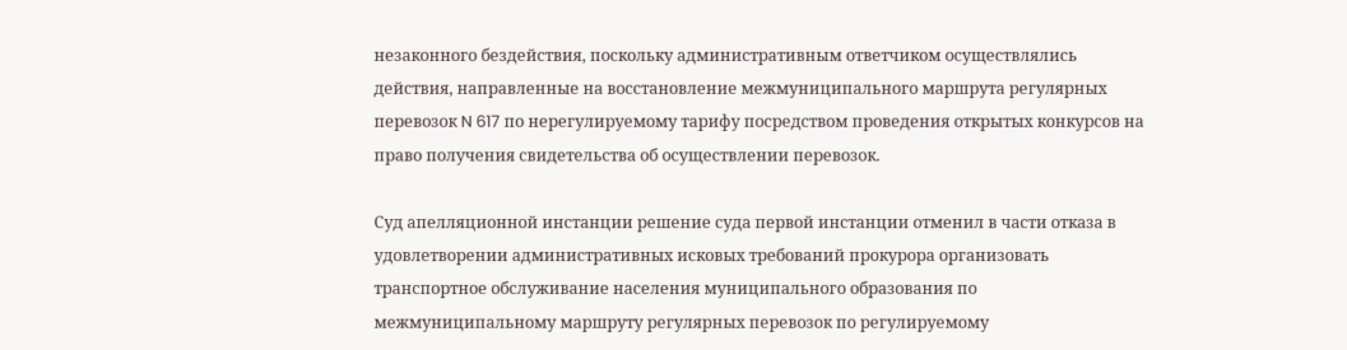незаконного бездействия, поскольку административным ответчиком осуществлялись действия, направленные на восстановление межмуниципального маршрута регулярных перевозок N 617 по нерегулируемому тарифу посредством проведения открытых конкурсов на право получения свидетельства об осуществлении перевозок.

Суд апелляционной инстанции решение суда первой инстанции отменил в части отказа в удовлетворении административных исковых требований прокурора организовать транспортное обслуживание населения муниципального образования по межмуниципальному маршруту регулярных перевозок по регулируемому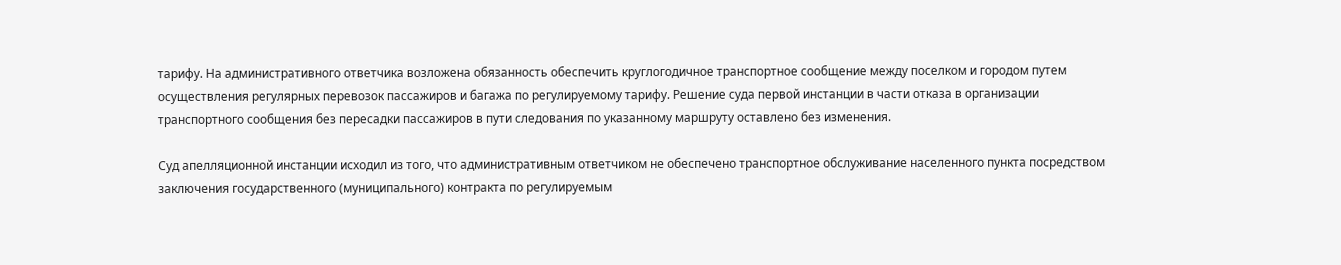тарифу. На административного ответчика возложена обязанность обеспечить круглогодичное транспортное сообщение между поселком и городом путем осуществления регулярных перевозок пассажиров и багажа по регулируемому тарифу. Решение суда первой инстанции в части отказа в организации транспортного сообщения без пересадки пассажиров в пути следования по указанному маршруту оставлено без изменения.

Суд апелляционной инстанции исходил из того, что административным ответчиком не обеспечено транспортное обслуживание населенного пункта посредством заключения государственного (муниципального) контракта по регулируемым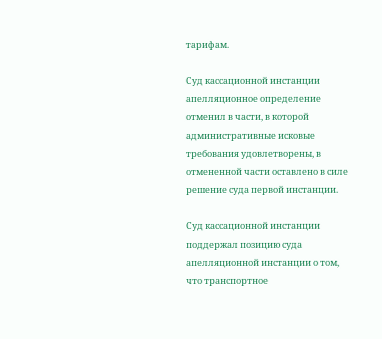тарифам.

Суд кассационной инстанции апелляционное определение отменил в части, в которой административные исковые требования удовлетворены, в отмененной части оставлено в силе решение суда первой инстанции.

Суд кассационной инстанции поддержал позицию суда апелляционной инстанции о том, что транспортное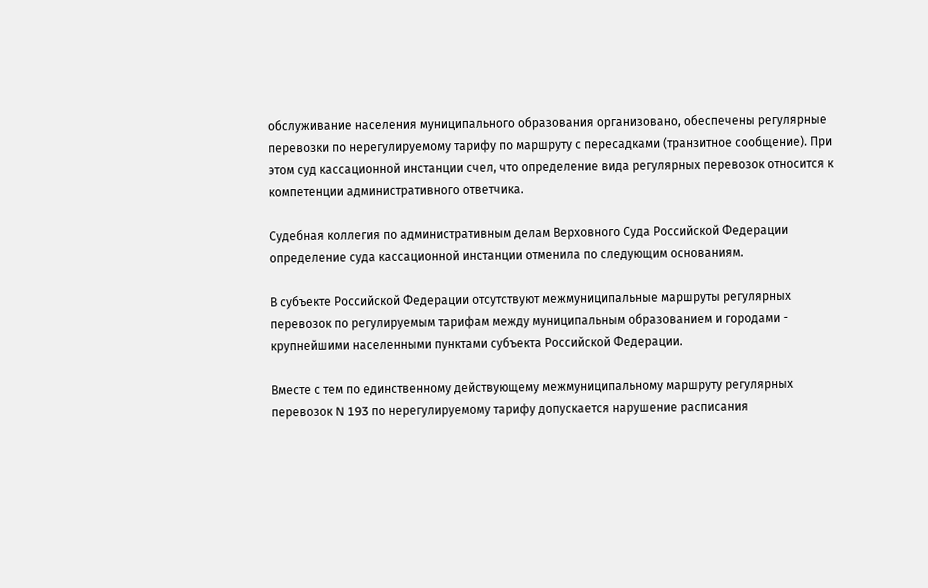обслуживание населения муниципального образования организовано, обеспечены регулярные перевозки по нерегулируемому тарифу по маршруту с пересадками (транзитное сообщение). При этом суд кассационной инстанции счел, что определение вида регулярных перевозок относится к компетенции административного ответчика.

Судебная коллегия по административным делам Верховного Суда Российской Федерации определение суда кассационной инстанции отменила по следующим основаниям.

В субъекте Российской Федерации отсутствуют межмуниципальные маршруты регулярных перевозок по регулируемым тарифам между муниципальным образованием и городами - крупнейшими населенными пунктами субъекта Российской Федерации.

Вместе с тем по единственному действующему межмуниципальному маршруту регулярных перевозок N 193 по нерегулируемому тарифу допускается нарушение расписания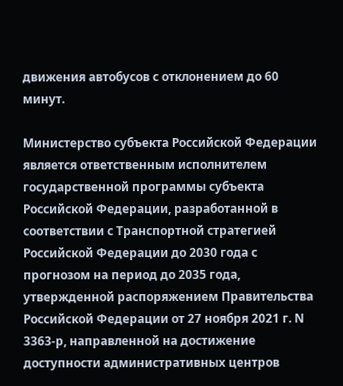движения автобусов с отклонением до 60 минут.

Министерство субъекта Российской Федерации является ответственным исполнителем государственной программы субъекта Российской Федерации, разработанной в соответствии с Транспортной стратегией Российской Федерации до 2030 года с прогнозом на период до 2035 года, утвержденной распоряжением Правительства Российской Федерации от 27 ноября 2021 г. N 3363-р, направленной на достижение доступности административных центров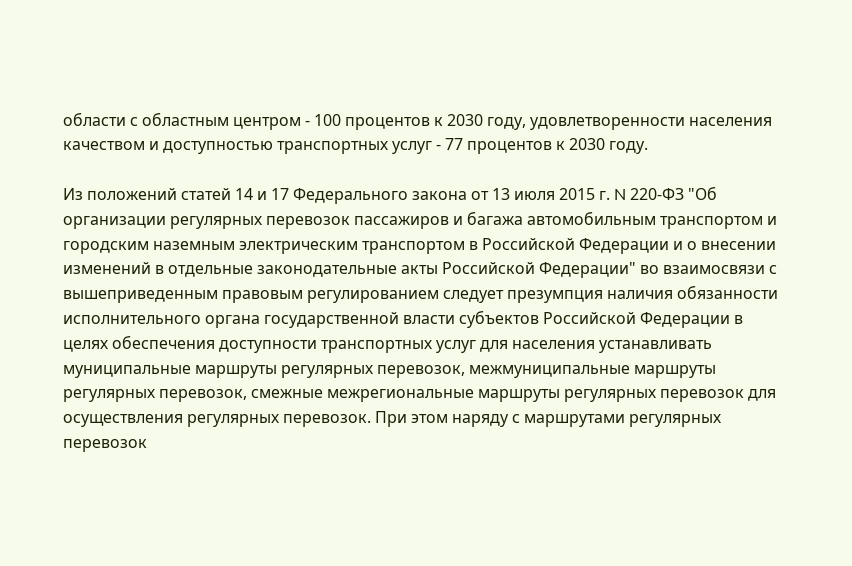области с областным центром - 100 процентов к 2030 году, удовлетворенности населения качеством и доступностью транспортных услуг - 77 процентов к 2030 году.

Из положений статей 14 и 17 Федерального закона от 13 июля 2015 г. N 220-ФЗ "Об организации регулярных перевозок пассажиров и багажа автомобильным транспортом и городским наземным электрическим транспортом в Российской Федерации и о внесении изменений в отдельные законодательные акты Российской Федерации" во взаимосвязи с вышеприведенным правовым регулированием следует презумпция наличия обязанности исполнительного органа государственной власти субъектов Российской Федерации в целях обеспечения доступности транспортных услуг для населения устанавливать муниципальные маршруты регулярных перевозок, межмуниципальные маршруты регулярных перевозок, смежные межрегиональные маршруты регулярных перевозок для осуществления регулярных перевозок. При этом наряду с маршрутами регулярных перевозок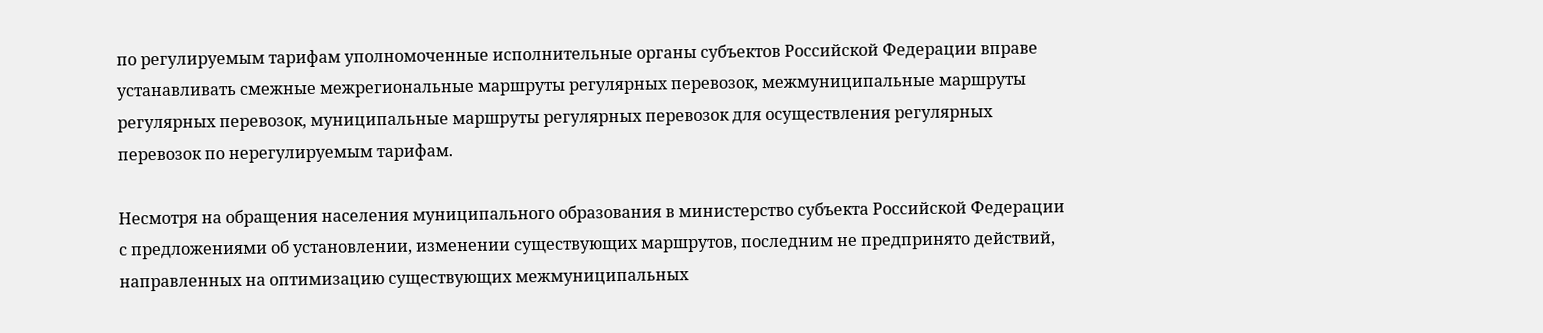по регулируемым тарифам уполномоченные исполнительные органы субъектов Российской Федерации вправе устанавливать смежные межрегиональные маршруты регулярных перевозок, межмуниципальные маршруты регулярных перевозок, муниципальные маршруты регулярных перевозок для осуществления регулярных перевозок по нерегулируемым тарифам.

Несмотря на обращения населения муниципального образования в министерство субъекта Российской Федерации с предложениями об установлении, изменении существующих маршрутов, последним не предпринято действий, направленных на оптимизацию существующих межмуниципальных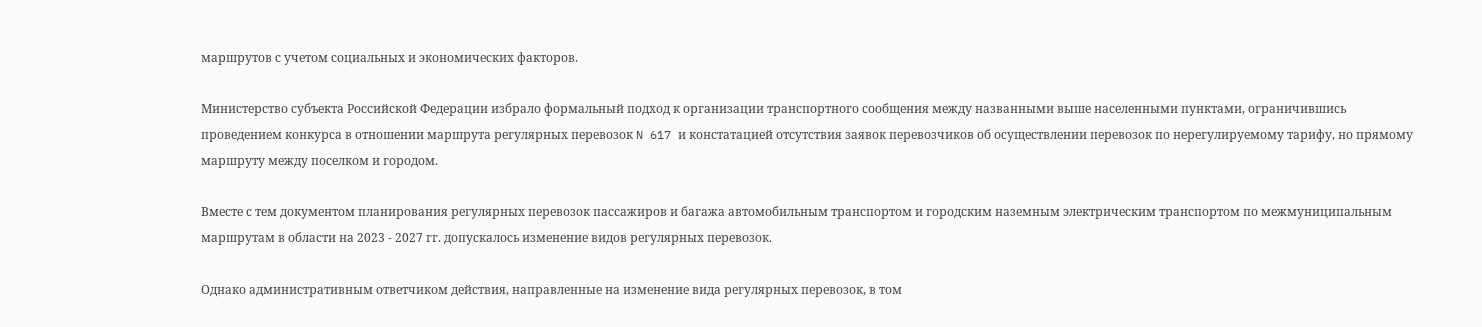маршрутов с учетом социальных и экономических факторов.

Министерство субъекта Российской Федерации избрало формальный подход к организации транспортного сообщения между названными выше населенными пунктами, ограничившись проведением конкурса в отношении маршрута регулярных перевозок N 617 и констатацией отсутствия заявок перевозчиков об осуществлении перевозок по нерегулируемому тарифу, но прямому маршруту между поселком и городом.

Вместе с тем документом планирования регулярных перевозок пассажиров и багажа автомобильным транспортом и городским наземным электрическим транспортом по межмуниципальным маршрутам в области на 2023 - 2027 гг. допускалось изменение видов регулярных перевозок.

Однако административным ответчиком действия, направленные на изменение вида регулярных перевозок, в том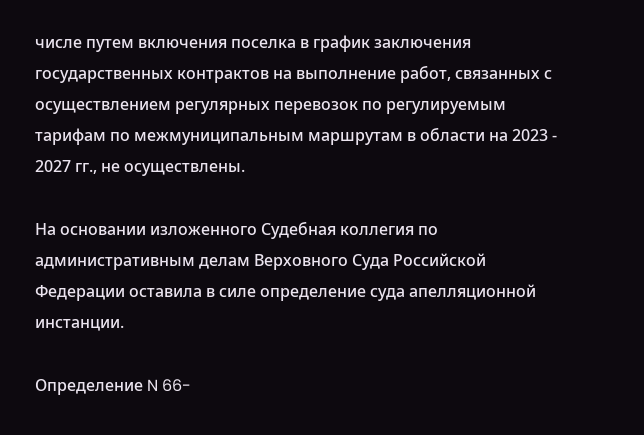числе путем включения поселка в график заключения государственных контрактов на выполнение работ, связанных с осуществлением регулярных перевозок по регулируемым тарифам по межмуниципальным маршрутам в области на 2023 - 2027 гг., не осуществлены.

На основании изложенного Судебная коллегия по административным делам Верховного Суда Российской Федерации оставила в силе определение суда апелляционной инстанции.

Определение N 66-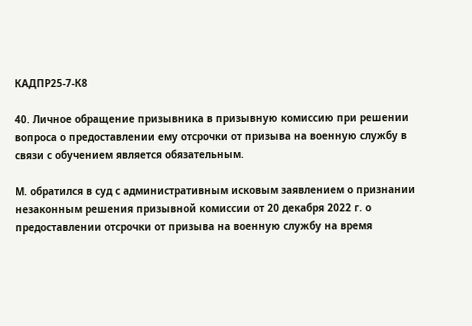КАДПР25-7-К8

40. Личное обращение призывника в призывную комиссию при решении вопроса о предоставлении ему отсрочки от призыва на военную службу в связи с обучением является обязательным.

М. обратился в суд с административным исковым заявлением о признании незаконным решения призывной комиссии от 20 декабря 2022 г. о предоставлении отсрочки от призыва на военную службу на время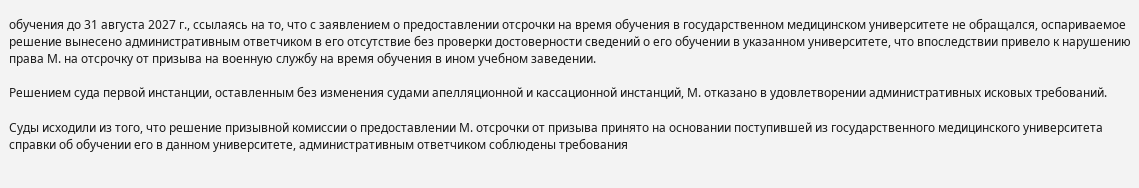обучения до 31 августа 2027 г., ссылаясь на то, что с заявлением о предоставлении отсрочки на время обучения в государственном медицинском университете не обращался, оспариваемое решение вынесено административным ответчиком в его отсутствие без проверки достоверности сведений о его обучении в указанном университете, что впоследствии привело к нарушению права М. на отсрочку от призыва на военную службу на время обучения в ином учебном заведении.

Решением суда первой инстанции, оставленным без изменения судами апелляционной и кассационной инстанций, М. отказано в удовлетворении административных исковых требований.

Суды исходили из того, что решение призывной комиссии о предоставлении М. отсрочки от призыва принято на основании поступившей из государственного медицинского университета справки об обучении его в данном университете, административным ответчиком соблюдены требования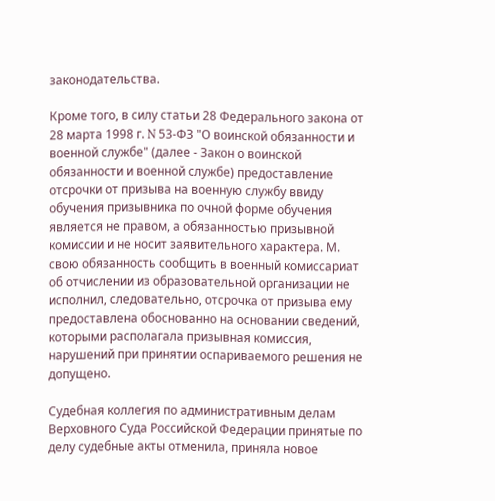законодательства.

Кроме того, в силу статьи 28 Федерального закона от 28 марта 1998 г. N 53-ФЗ "О воинской обязанности и военной службе" (далее - Закон о воинской обязанности и военной службе) предоставление отсрочки от призыва на военную службу ввиду обучения призывника по очной форме обучения является не правом, а обязанностью призывной комиссии и не носит заявительного характера. М. свою обязанность сообщить в военный комиссариат об отчислении из образовательной организации не исполнил, следовательно, отсрочка от призыва ему предоставлена обоснованно на основании сведений, которыми располагала призывная комиссия, нарушений при принятии оспариваемого решения не допущено.

Судебная коллегия по административным делам Верховного Суда Российской Федерации принятые по делу судебные акты отменила, приняла новое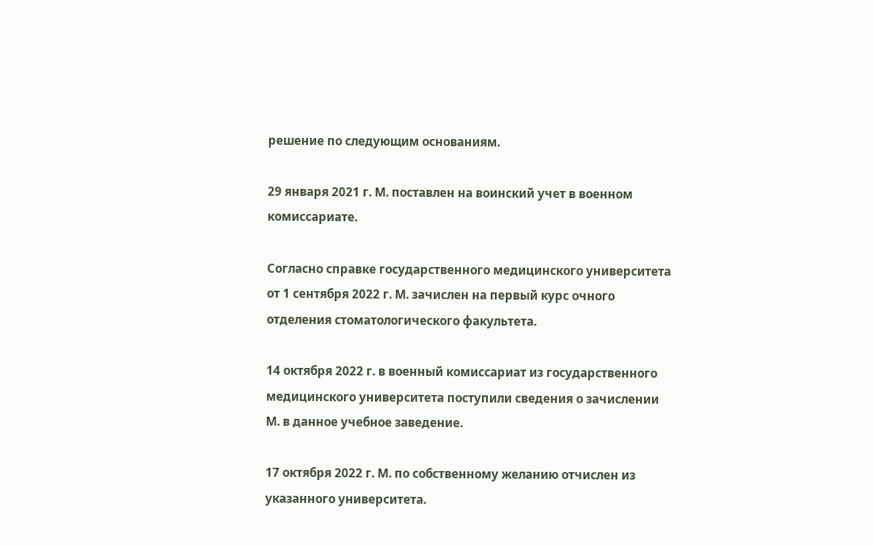решение по следующим основаниям.

29 января 2021 г. М. поставлен на воинский учет в военном комиссариате.

Согласно справке государственного медицинского университета от 1 сентября 2022 г. М. зачислен на первый курс очного отделения стоматологического факультета.

14 октября 2022 г. в военный комиссариат из государственного медицинского университета поступили сведения о зачислении М. в данное учебное заведение.

17 октября 2022 г. М. по собственному желанию отчислен из указанного университета.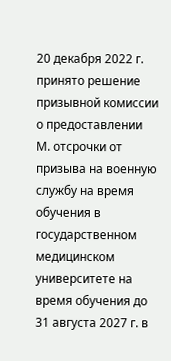20 декабря 2022 г. принято решение призывной комиссии о предоставлении М. отсрочки от призыва на военную службу на время обучения в государственном медицинском университете на время обучения до 31 августа 2027 г. в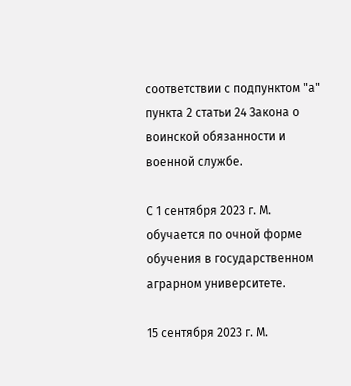соответствии с подпунктом "а" пункта 2 статьи 24 Закона о воинской обязанности и военной службе.

С 1 сентября 2023 г. М. обучается по очной форме обучения в государственном аграрном университете.

15 сентября 2023 г. М.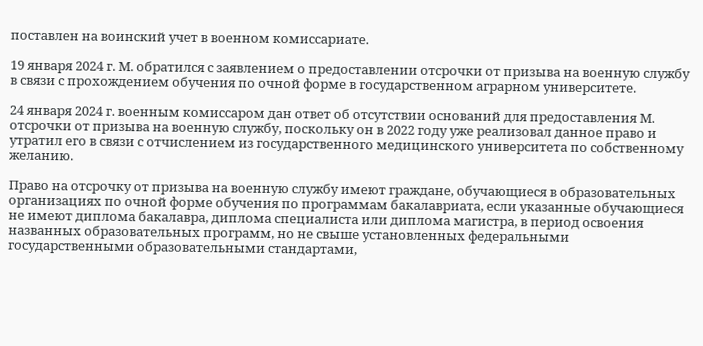поставлен на воинский учет в военном комиссариате.

19 января 2024 г. М. обратился с заявлением о предоставлении отсрочки от призыва на военную службу в связи с прохождением обучения по очной форме в государственном аграрном университете.

24 января 2024 г. военным комиссаром дан ответ об отсутствии оснований для предоставления М. отсрочки от призыва на военную службу, поскольку он в 2022 году уже реализовал данное право и утратил его в связи с отчислением из государственного медицинского университета по собственному желанию.

Право на отсрочку от призыва на военную службу имеют граждане, обучающиеся в образовательных организациях по очной форме обучения по программам бакалавриата, если указанные обучающиеся не имеют диплома бакалавра, диплома специалиста или диплома магистра, в период освоения названных образовательных программ, но не свыше установленных федеральными государственными образовательными стандартами,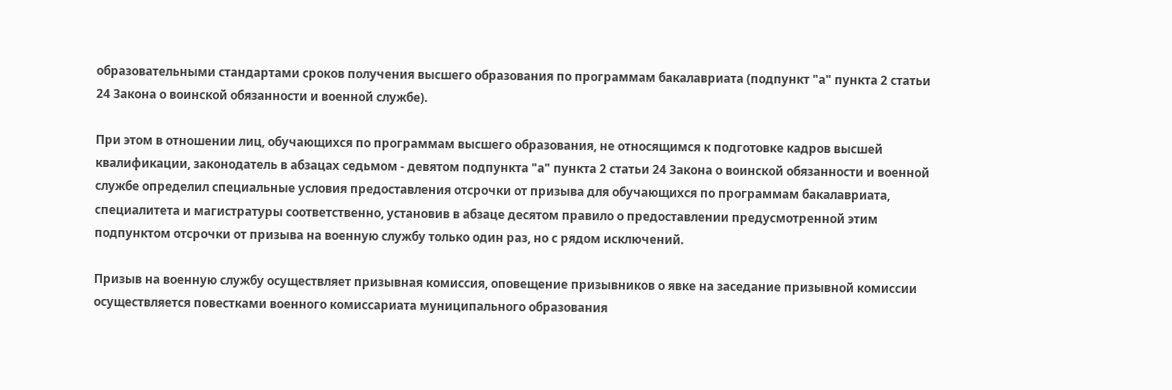образовательными стандартами сроков получения высшего образования по программам бакалавриата (подпункт "а" пункта 2 статьи 24 Закона о воинской обязанности и военной службе).

При этом в отношении лиц, обучающихся по программам высшего образования, не относящимся к подготовке кадров высшей квалификации, законодатель в абзацах седьмом - девятом подпункта "а" пункта 2 статьи 24 Закона о воинской обязанности и военной службе определил специальные условия предоставления отсрочки от призыва для обучающихся по программам бакалавриата, специалитета и магистратуры соответственно, установив в абзаце десятом правило о предоставлении предусмотренной этим подпунктом отсрочки от призыва на военную службу только один раз, но с рядом исключений.

Призыв на военную службу осуществляет призывная комиссия, оповещение призывников о явке на заседание призывной комиссии осуществляется повестками военного комиссариата муниципального образования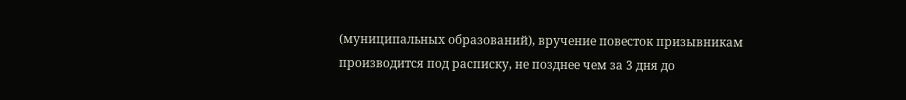(муниципальных образований), вручение повесток призывникам производится под расписку, не позднее чем за 3 дня до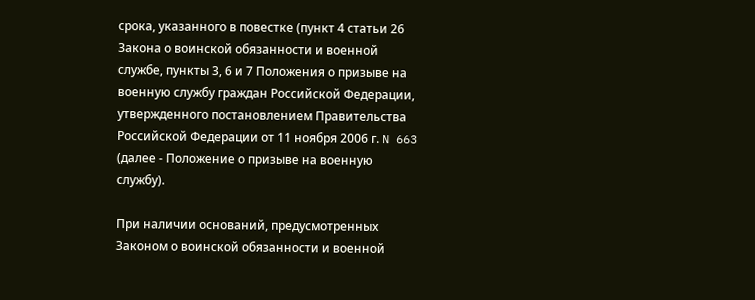срока, указанного в повестке (пункт 4 статьи 26 Закона о воинской обязанности и военной службе, пункты 3, 6 и 7 Положения о призыве на военную службу граждан Российской Федерации, утвержденного постановлением Правительства Российской Федерации от 11 ноября 2006 г. N 663 (далее - Положение о призыве на военную службу).

При наличии оснований, предусмотренных Законом о воинской обязанности и военной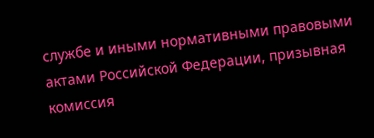службе и иными нормативными правовыми актами Российской Федерации, призывная комиссия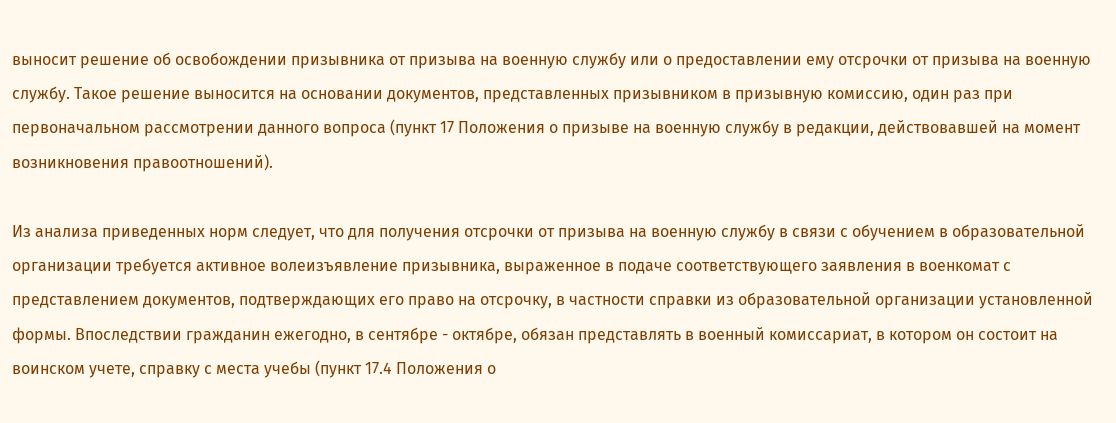выносит решение об освобождении призывника от призыва на военную службу или о предоставлении ему отсрочки от призыва на военную службу. Такое решение выносится на основании документов, представленных призывником в призывную комиссию, один раз при первоначальном рассмотрении данного вопроса (пункт 17 Положения о призыве на военную службу в редакции, действовавшей на момент возникновения правоотношений).

Из анализа приведенных норм следует, что для получения отсрочки от призыва на военную службу в связи с обучением в образовательной организации требуется активное волеизъявление призывника, выраженное в подаче соответствующего заявления в военкомат с представлением документов, подтверждающих его право на отсрочку, в частности справки из образовательной организации установленной формы. Впоследствии гражданин ежегодно, в сентябре - октябре, обязан представлять в военный комиссариат, в котором он состоит на воинском учете, справку с места учебы (пункт 17.4 Положения о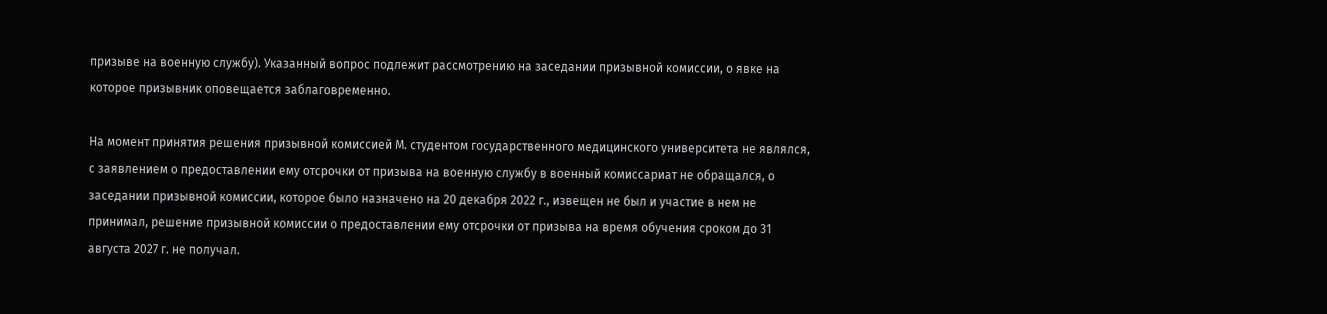призыве на военную службу). Указанный вопрос подлежит рассмотрению на заседании призывной комиссии, о явке на которое призывник оповещается заблаговременно.

На момент принятия решения призывной комиссией М. студентом государственного медицинского университета не являлся, с заявлением о предоставлении ему отсрочки от призыва на военную службу в военный комиссариат не обращался, о заседании призывной комиссии, которое было назначено на 20 декабря 2022 г., извещен не был и участие в нем не принимал, решение призывной комиссии о предоставлении ему отсрочки от призыва на время обучения сроком до 31 августа 2027 г. не получал.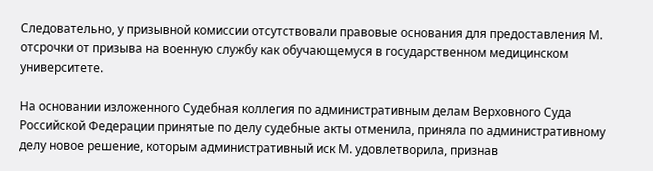Следовательно, у призывной комиссии отсутствовали правовые основания для предоставления М. отсрочки от призыва на военную службу как обучающемуся в государственном медицинском университете.

На основании изложенного Судебная коллегия по административным делам Верховного Суда Российской Федерации принятые по делу судебные акты отменила, приняла по административному делу новое решение, которым административный иск М. удовлетворила, признав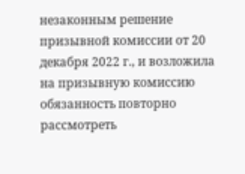незаконным решение призывной комиссии от 20 декабря 2022 г., и возложила на призывную комиссию обязанность повторно рассмотреть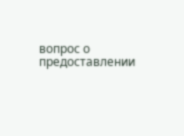вопрос о предоставлении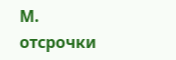М. отсрочки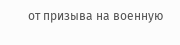от призыва на военную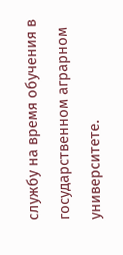службу на время обучения в государственном аграрном университете.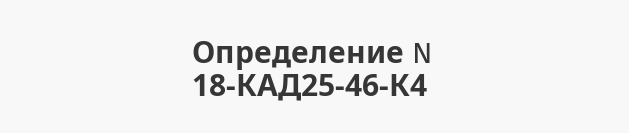Определение N 18-КАД25-46-К4